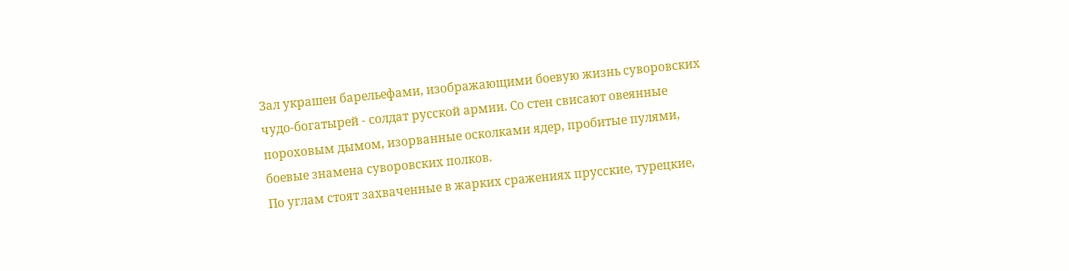Зал украшен барельефами, изображающими боевую жизнь суворовских чудо-богатырей - солдат русской армии. Со стен свисают овеянные пороховым дымом, изорванные осколками ядер, пробитые пулями, боевые знамена суворовских полков.
По углам стоят захваченные в жарких сражениях прусские, турецкие,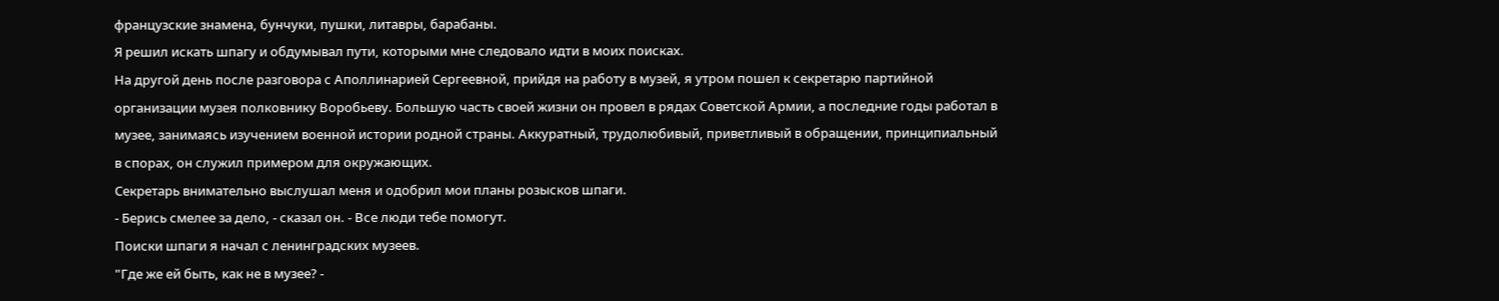французские знамена, бунчуки, пушки, литавры, барабаны.
Я решил искать шпагу и обдумывал пути, которыми мне следовало идти в моих поисках.
На другой день после разговора с Аполлинарией Сергеевной, прийдя на работу в музей, я утром пошел к секретарю партийной организации музея полковнику Воробьеву. Большую часть своей жизни он провел в рядах Советской Армии, а последние годы работал в музее, занимаясь изучением военной истории родной страны. Аккуратный, трудолюбивый, приветливый в обращении, принципиальный в спорах, он служил примером для окружающих.
Секретарь внимательно выслушал меня и одобрил мои планы розысков шпаги.
- Берись смелее за дело, - сказал он. - Все люди тебе помогут.
Поиски шпаги я начал с ленинградских музеев.
"Где же ей быть, как не в музее? -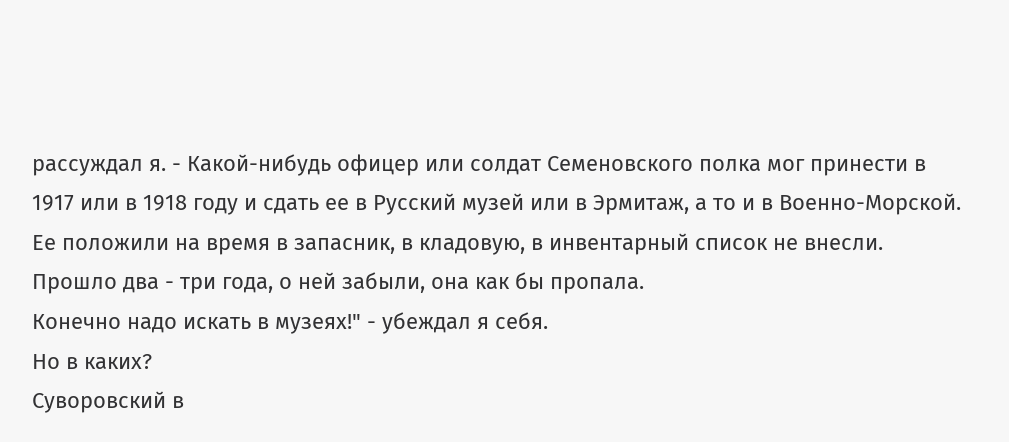рассуждал я. - Какой-нибудь офицер или солдат Семеновского полка мог принести в 1917 или в 1918 году и сдать ее в Русский музей или в Эрмитаж, а то и в Военно-Морской.
Ее положили на время в запасник, в кладовую, в инвентарный список не внесли. Прошло два - три года, о ней забыли, она как бы пропала.
Конечно надо искать в музеях!" - убеждал я себя.
Но в каких?
Суворовский в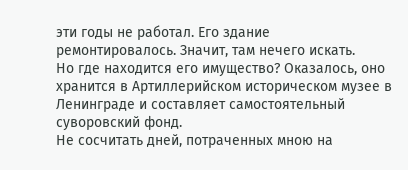эти годы не работал. Его здание ремонтировалось. Значит, там нечего искать.
Но где находится его имущество? Оказалось, оно хранится в Артиллерийском историческом музее в Ленинграде и составляет самостоятельный суворовский фонд.
Не сосчитать дней, потраченных мною на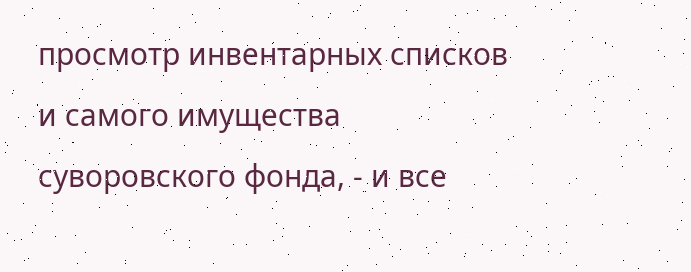просмотр инвентарных списков и самого имущества суворовского фонда, - и все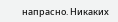напрасно. Никаких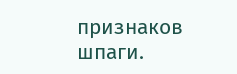признаков шпаги.